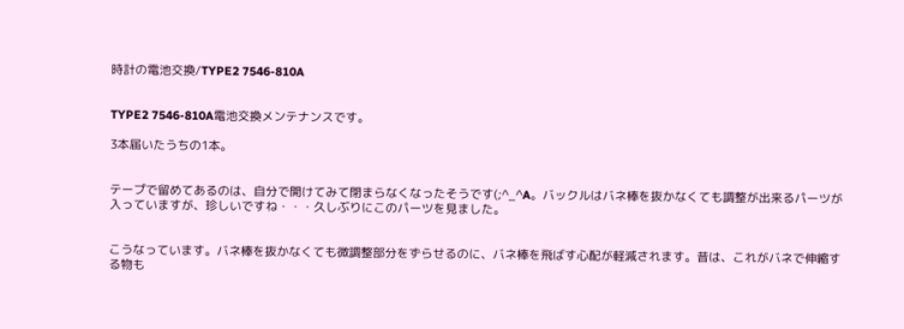時計の電池交換/TYPE2 7546-810A


TYPE2 7546-810A電池交換メンテナンスです。

3本届いたうちの1本。


テープで留めてあるのは、自分で開けてみて閉まらなくなったそうです(;^_^A。バックルはバネ棒を抜かなくても調整が出来るパーツが入っていますが、珍しいですね・・・久しぶりにこのパーツを見ました。


こうなっています。バネ棒を抜かなくても微調整部分をずらせるのに、バネ棒を飛ばす心配が軽減されます。昔は、これがバネで伸縮する物も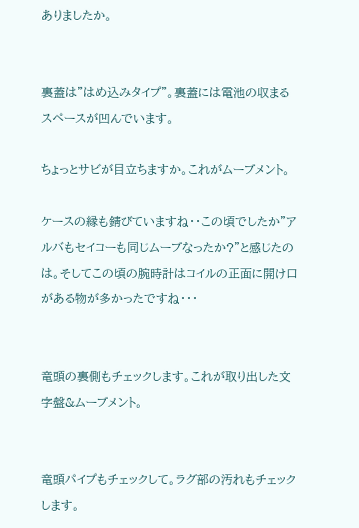ありましたか。


裏蓋は”はめ込みタイプ”。裏蓋には電池の収まるスペースが凹んでいます。

ちょっとサビが目立ちますか。これがムーブメント。

ケースの縁も錆びていますね・・この頃でしたか”アルバもセイコーも同じムーブなったか?”と感じたのは。そしてこの頃の腕時計はコイルの正面に開け口がある物が多かったですね・・・


竜頭の裏側もチェックします。これが取り出した文字盤&ムーブメント。


竜頭パイプもチェックして。ラグ部の汚れもチェックします。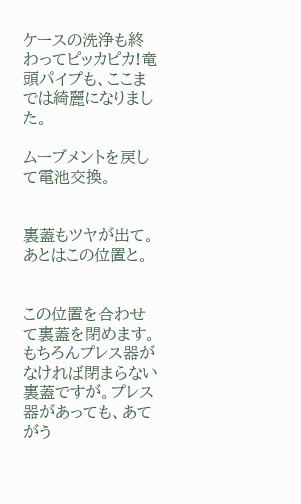ケースの洗浄も終わってピッカピカ!竜頭パイプも、ここまでは綺麗になりました。

ムーブメントを戻して電池交換。


裏蓋もツヤが出て。あとはこの位置と。


この位置を合わせて裏蓋を閉めます。もちろんプレス器がなければ閉まらない裏蓋ですが。プレス器があっても、あてがう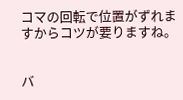コマの回転で位置がずれますからコツが要りますね。


バ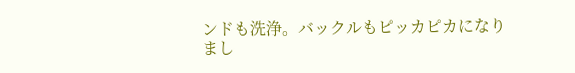ンドも洗浄。バックルもピッカピカになりまし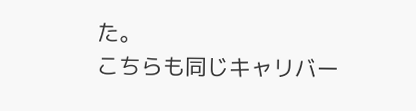た。
こちらも同じキャリバー